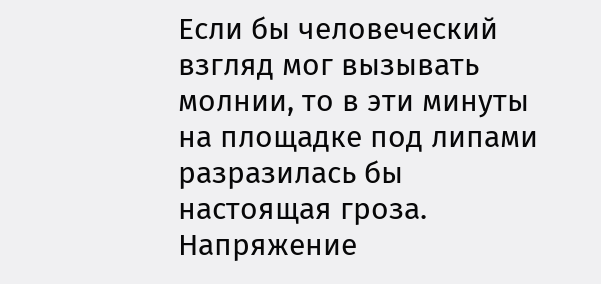Если бы человеческий взгляд мог вызывать молнии, то в эти минуты на площадке под липами разразилась бы настоящая гроза. Напряжение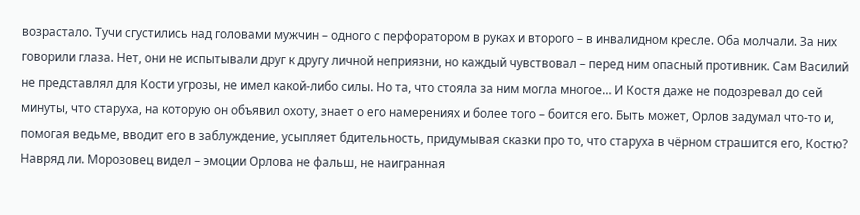возрастало. Тучи сгустились над головами мужчин – одного с перфоратором в руках и второго – в инвалидном кресле. Оба молчали. За них говорили глаза. Нет, они не испытывали друг к другу личной неприязни, но каждый чувствовал – перед ним опасный противник. Сам Василий не представлял для Кости угрозы, не имел какой-либо силы. Но та, что стояла за ним могла многое… И Костя даже не подозревал до сей минуты, что старуха, на которую он объявил охоту, знает о его намерениях и более того – боится его. Быть может, Орлов задумал что-то и, помогая ведьме, вводит его в заблуждение, усыпляет бдительность, придумывая сказки про то, что старуха в чёрном страшится его, Костю? Навряд ли. Морозовец видел – эмоции Орлова не фальш, не наигранная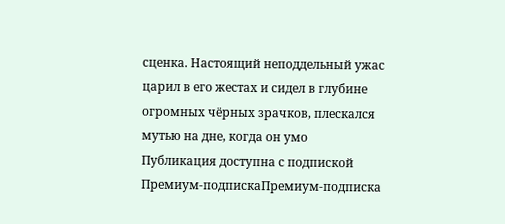сценка. Настоящий неподдельный ужас царил в его жестах и сидел в глубине огромных чёрных зрачков, плескался мутью на дне, когда он умо
Публикация доступна с подпиской
Премиум-подпискаПремиум-подписка